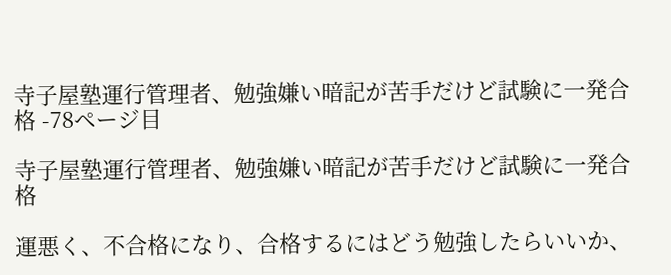寺子屋塾運行管理者、勉強嫌い暗記が苦手だけど試験に一発合格 -78ページ目

寺子屋塾運行管理者、勉強嫌い暗記が苦手だけど試験に一発合格

運悪く、不合格になり、合格するにはどう勉強したらいいか、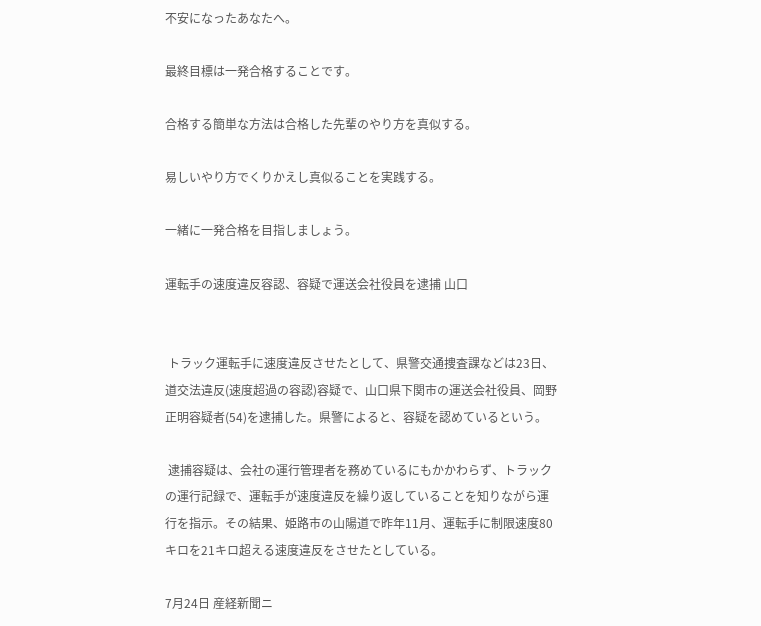不安になったあなたへ。

最終目標は一発合格することです。

合格する簡単な方法は合格した先輩のやり方を真似する。

易しいやり方でくりかえし真似ることを実践する。

一緒に一発合格を目指しましょう。

運転手の速度違反容認、容疑で運送会社役員を逮捕 山口


 トラック運転手に速度違反させたとして、県警交通捜査課などは23日、道交法違反(速度超過の容認)容疑で、山口県下関市の運送会社役員、岡野正明容疑者(54)を逮捕した。県警によると、容疑を認めているという。

 逮捕容疑は、会社の運行管理者を務めているにもかかわらず、トラックの運行記録で、運転手が速度違反を繰り返していることを知りながら運行を指示。その結果、姫路市の山陽道で昨年11月、運転手に制限速度80キロを21キロ超える速度違反をさせたとしている。

7月24日 産経新聞ニ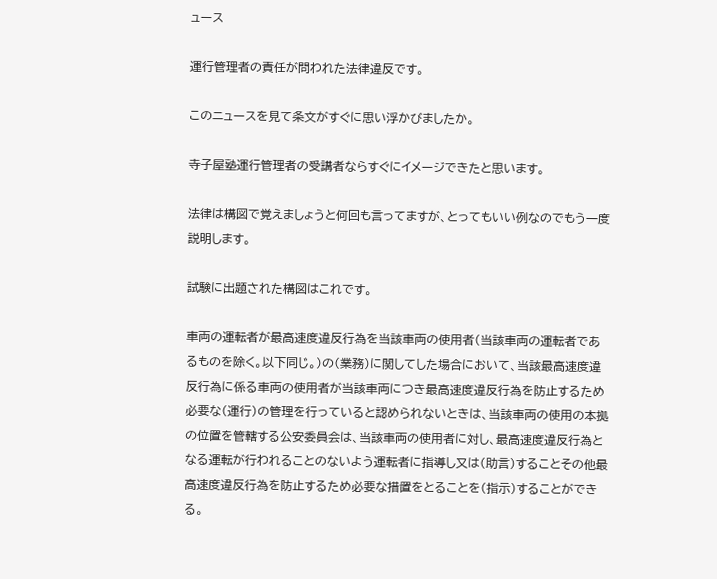ュース

運行管理者の責任が問われた法律違反です。

このニュースを見て条文がすぐに思い浮かびましたか。

寺子屋塾運行管理者の受講者ならすぐにイメージできたと思います。

法律は構図で覚えましょうと何回も言ってますが、とってもいい例なのでもう一度説明します。

試験に出題された構図はこれです。

車両の運転者が最高速度違反行為を当該車両の使用者(当該車両の運転者であるものを除く。以下同じ。)の(業務)に関してした場合において、当該最高速度違反行為に係る車両の使用者が当該車両につき最高速度違反行為を防止するため必要な(運行)の管理を行っていると認められないときは、当該車両の使用の本拠の位置を管轄する公安委員会は、当該車両の使用者に対し、最高速度違反行為となる運転が行われることのないよう運転者に指導し又は(助言)することその他最高速度違反行為を防止するため必要な措置をとることを(指示)することができる。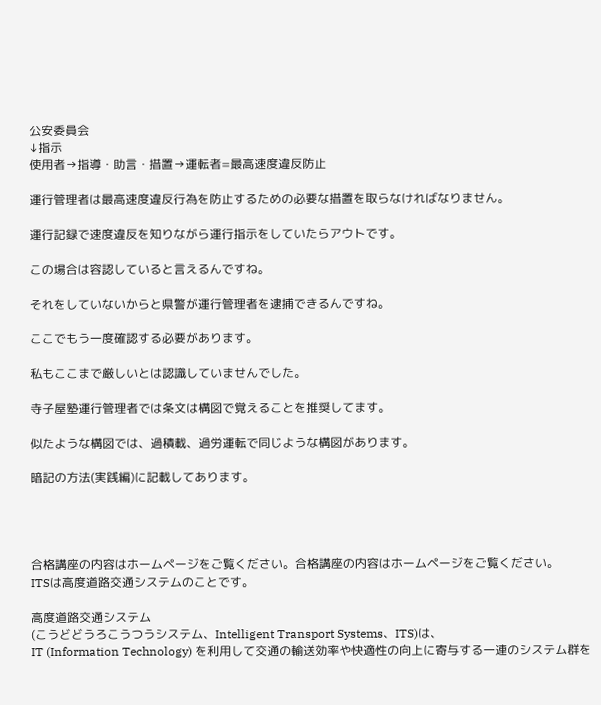公安委員会
↓指示
使用者→指導・助言・措置→運転者=最高速度違反防止

運行管理者は最高速度違反行為を防止するための必要な措置を取らなければなりません。

運行記録で速度違反を知りながら運行指示をしていたらアウトです。

この場合は容認していると言えるんですね。

それをしていないからと県警が運行管理者を逮捕できるんですね。

ここでもう一度確認する必要があります。

私もここまで厳しいとは認識していませんでした。

寺子屋塾運行管理者では条文は構図で覚えることを推奨してます。

似たような構図では、過積載、過労運転で同じような構図があります。

暗記の方法(実践編)に記載してあります。




合格講座の内容はホームページをご覧ください。合格講座の内容はホームページをご覧ください。
ITSは高度道路交通システムのことです。

高度道路交通システム
(こうどどうろこうつうシステム、Intelligent Transport Systems、ITS)は、
IT (Information Technology) を利用して交通の輸送効率や快適性の向上に寄与する一連のシステム群を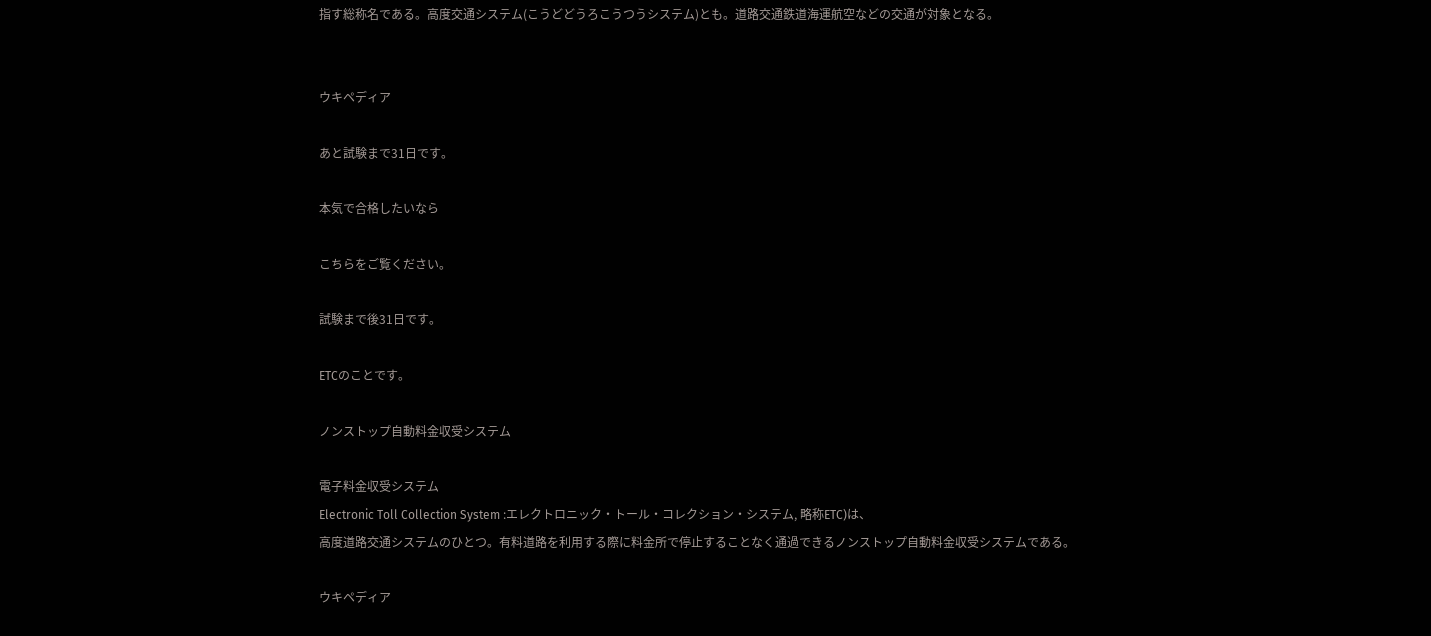指す総称名である。高度交通システム(こうどどうろこうつうシステム)とも。道路交通鉄道海運航空などの交通が対象となる。


ウキペディア

あと試験まで31日です。

本気で合格したいなら

こちらをご覧ください。

試験まで後31日です。

ETCのことです。

ノンストップ自動料金収受システム

電子料金収受システム
Electronic Toll Collection System :エレクトロニック・トール・コレクション・システム, 略称ETC)は、
高度道路交通システムのひとつ。有料道路を利用する際に料金所で停止することなく通過できるノンストップ自動料金収受システムである。

ウキペディア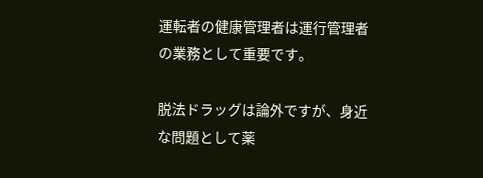運転者の健康管理者は運行管理者の業務として重要です。

脱法ドラッグは論外ですが、身近な問題として薬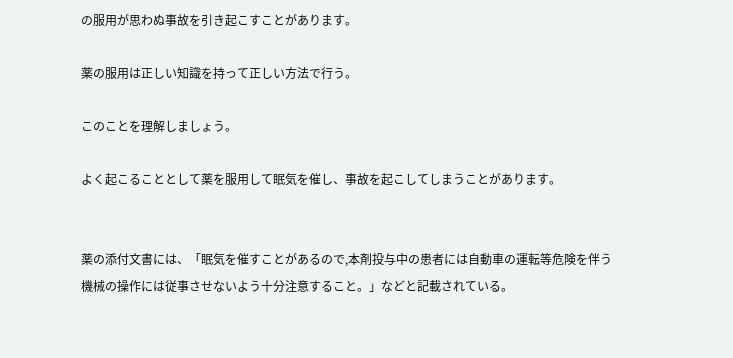の服用が思わぬ事故を引き起こすことがあります。

薬の服用は正しい知識を持って正しい方法で行う。

このことを理解しましょう。

よく起こることとして薬を服用して眠気を催し、事故を起こしてしまうことがあります。


薬の添付文書には、「眠気を催すことがあるので,本剤投与中の患者には自動車の運転等危険を伴う機械の操作には従事させないよう十分注意すること。」などと記載されている。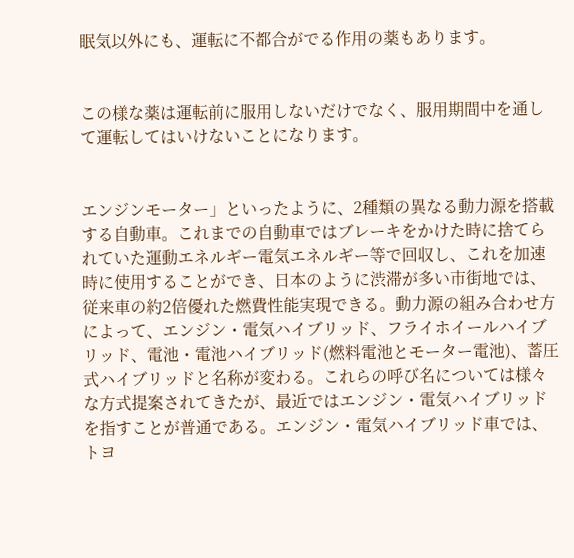眠気以外にも、運転に不都合がでる作用の薬もあります。


この様な薬は運転前に服用しないだけでなく、服用期間中を通して運転してはいけないことになります。


エンジンモーター」といったように、2種類の異なる動力源を搭載する自動車。これまでの自動車ではブレーキをかけた時に捨てられていた運動エネルギー電気エネルギー等で回収し、これを加速時に使用することができ、日本のように渋滞が多い市街地では、従来車の約2倍優れた燃費性能実現できる。動力源の組み合わせ方によって、エンジン・電気ハイブリッド、フライホイールハイブリッド、電池・電池ハイブリッド(燃料電池とモーター電池)、蓄圧式ハイブリッドと名称が変わる。これらの呼び名については様々な方式提案されてきたが、最近ではエンジン・電気ハイブリッドを指すことが普通である。エンジン・電気ハイブリッド車では、トヨ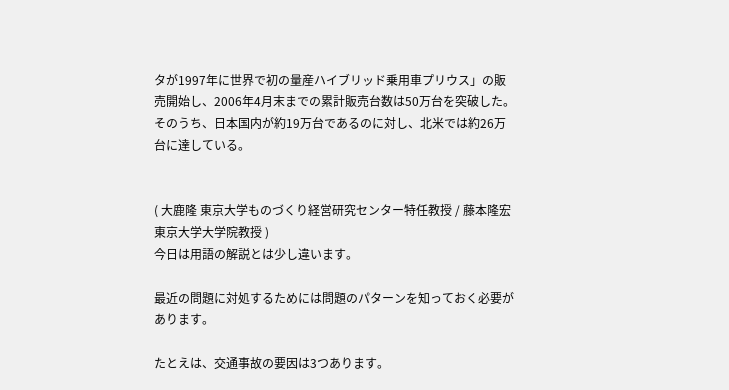タが1997年に世界で初の量産ハイブリッド乗用車プリウス」の販売開始し、2006年4月末までの累計販売台数は50万台を突破した。そのうち、日本国内が約19万台であるのに対し、北米では約26万台に達している。


( 大鹿隆 東京大学ものづくり経営研究センター特任教授 / 藤本隆宏 東京大学大学院教授 )
今日は用語の解説とは少し違います。

最近の問題に対処するためには問題のパターンを知っておく必要があります。

たとえは、交通事故の要因は3つあります。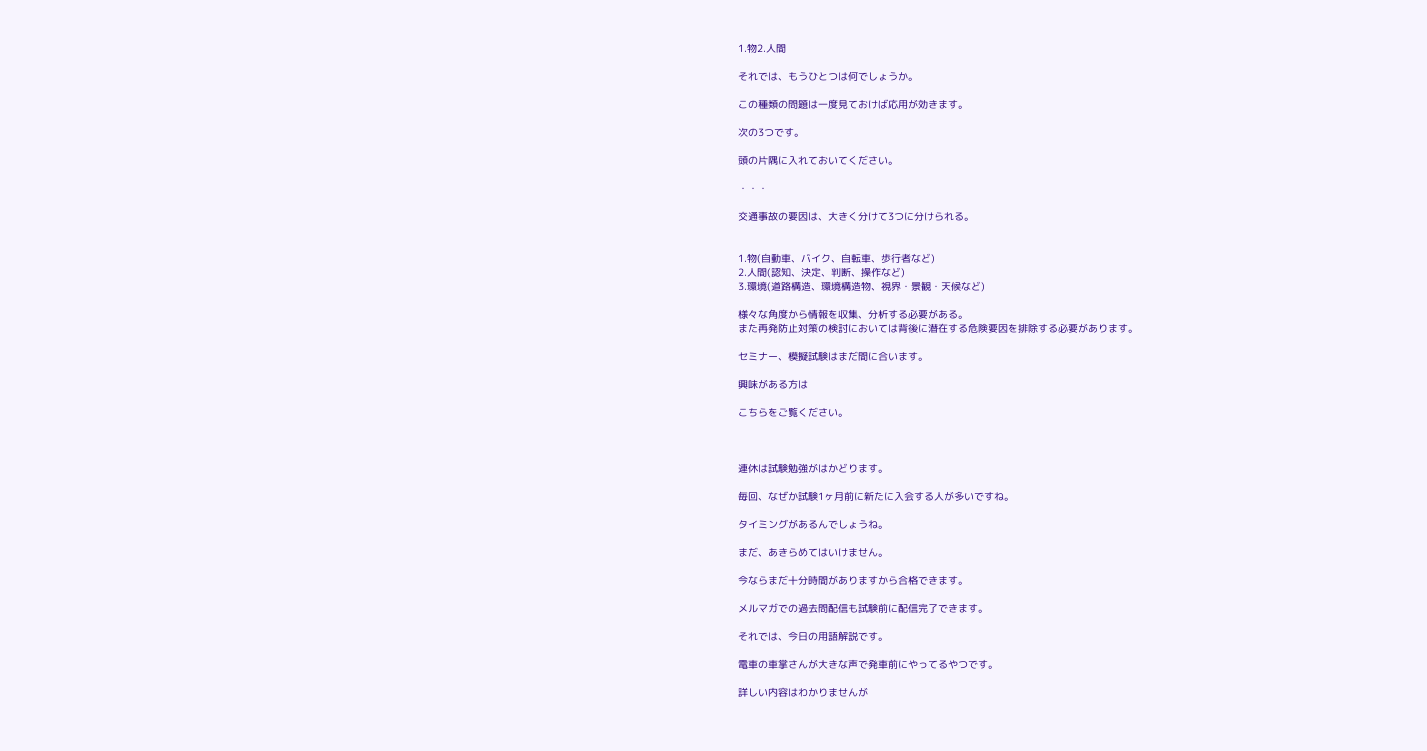1.物2.人間

それでは、もうひとつは何でしょうか。

この種類の問題は一度見ておけば応用が効きます。

次の3つです。

頭の片隅に入れておいてください。

・・・

交通事故の要因は、大きく分けて3つに分けられる。


1.物(自動車、バイク、自転車、歩行者など)
2.人間(認知、決定、判断、操作など)
3.環境(道路構造、環境構造物、視界・景観・天候など)

様々な角度から情報を収集、分析する必要がある。
また再発防止対策の検討においては背後に潜在する危険要因を排除する必要があります。

セミナー、模擬試験はまだ間に合います。

興味がある方は

こちらをご覧ください。



連休は試験勉強がはかどります。

毎回、なぜか試験1ヶ月前に新たに入会する人が多いですね。

タイミングがあるんでしょうね。

まだ、あきらめてはいけません。

今ならまだ十分時間がありますから合格できます。

メルマガでの過去問配信も試験前に配信完了できます。

それでは、今日の用語解説です。

電車の車掌さんが大きな声で発車前にやってるやつです。

詳しい内容はわかりませんが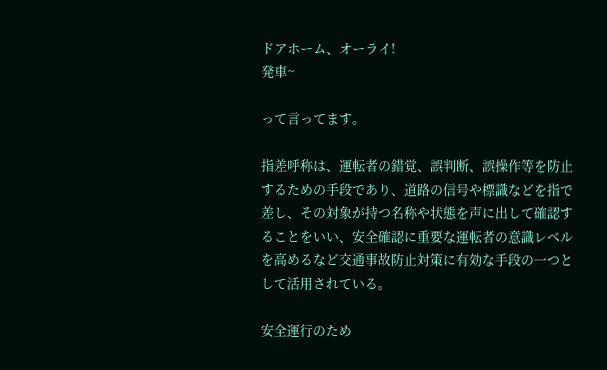ドアホーム、オーライ!
発車~

って言ってます。

指差呼称は、運転者の錯覚、誤判断、誤操作等を防止するための手段であり、道路の信号や標識などを指で差し、その対象が持つ名称や状態を声に出して確認することをいい、安全確認に重要な運転者の意識レベルを高めるなど交通事故防止対策に有効な手段の一つとして活用されている。

安全運行のため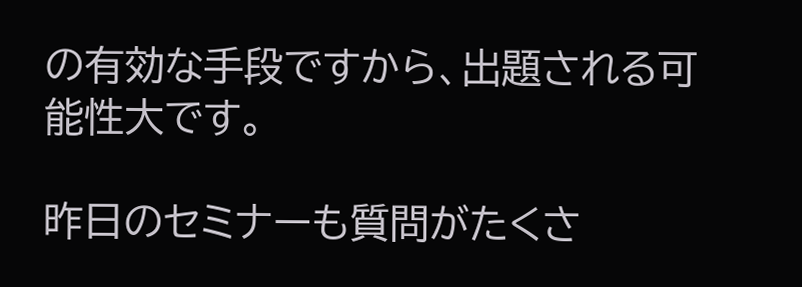の有効な手段ですから、出題される可能性大です。

昨日のセミナーも質問がたくさ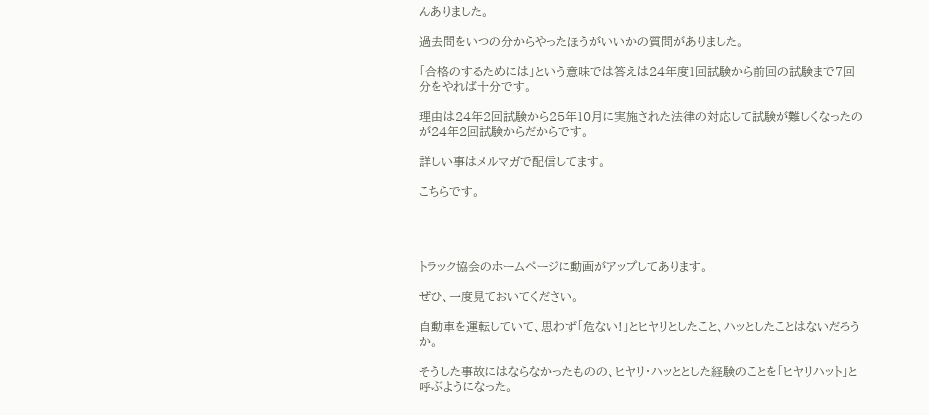んありました。

過去問をいつの分からやったほうがいいかの質問がありました。

「合格のするためには」という意味では答えは24年度1回試験から前回の試験まで7回分をやれば十分です。

理由は24年2回試験から25年10月に実施された法律の対応して試験が難しくなったのが24年2回試験からだからです。

詳しい事はメルマガで配信してます。

こちらです。




トラック協会のホームページに動画がアップしてあります。

ぜひ、一度見ておいてください。

自動車を運転していて、思わず「危ない!」とヒヤリとしたこと、ハッとしたことはないだろうか。

そうした事故にはならなかったものの、ヒヤリ・ハッととした経験のことを「ヒヤリハット」と呼ぶようになった。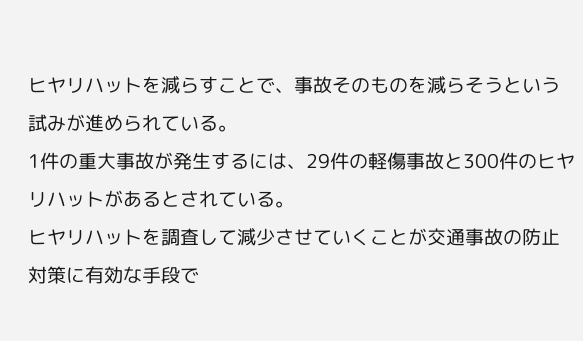ヒヤリハットを減らすことで、事故そのものを減らそうという試みが進められている。
1件の重大事故が発生するには、29件の軽傷事故と300件のヒヤリハットがあるとされている。
ヒヤリハットを調査して減少させていくことが交通事故の防止対策に有効な手段で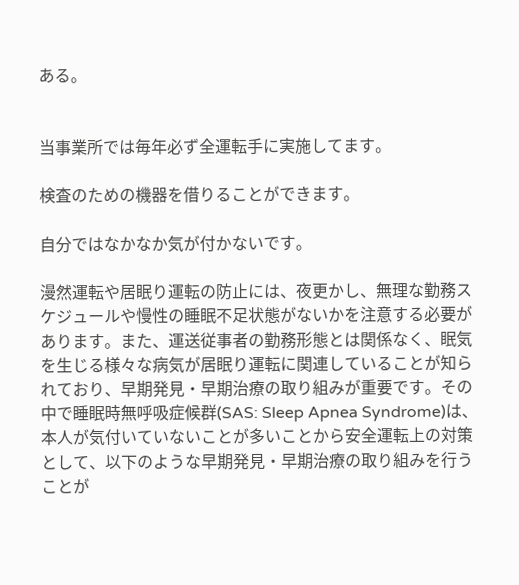ある。


当事業所では毎年必ず全運転手に実施してます。

検査のための機器を借りることができます。

自分ではなかなか気が付かないです。

漫然運転や居眠り運転の防止には、夜更かし、無理な勤務スケジュールや慢性の睡眠不足状態がないかを注意する必要があります。また、運送従事者の勤務形態とは関係なく、眠気を生じる様々な病気が居眠り運転に関連していることが知られており、早期発見・早期治療の取り組みが重要です。その中で睡眠時無呼吸症候群(SAS: Sleep Apnea Syndrome)は、本人が気付いていないことが多いことから安全運転上の対策として、以下のような早期発見・早期治療の取り組みを行うことが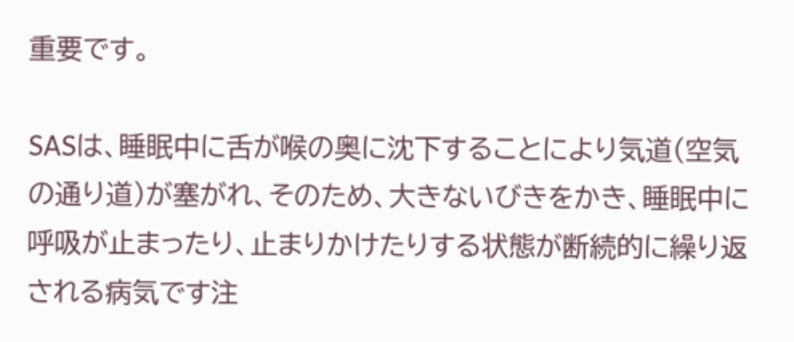重要です。

SASは、睡眠中に舌が喉の奥に沈下することにより気道(空気の通り道)が塞がれ、そのため、大きないびきをかき、睡眠中に呼吸が止まったり、止まりかけたりする状態が断続的に繰り返される病気です注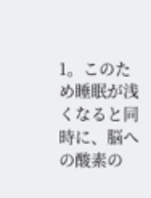1。このため睡眠が浅くなると同時に、脳への酸素の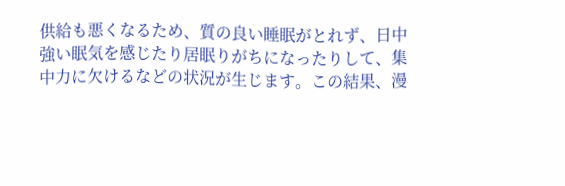供給も悪くなるため、質の良い睡眠がとれず、日中強い眠気を感じたり居眠りがちになったりして、集中力に欠けるなどの状況が生じます。この結果、漫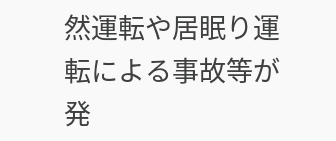然運転や居眠り運転による事故等が発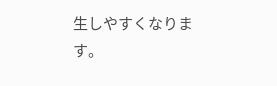生しやすくなります。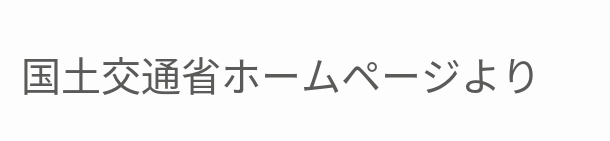国土交通省ホームページより